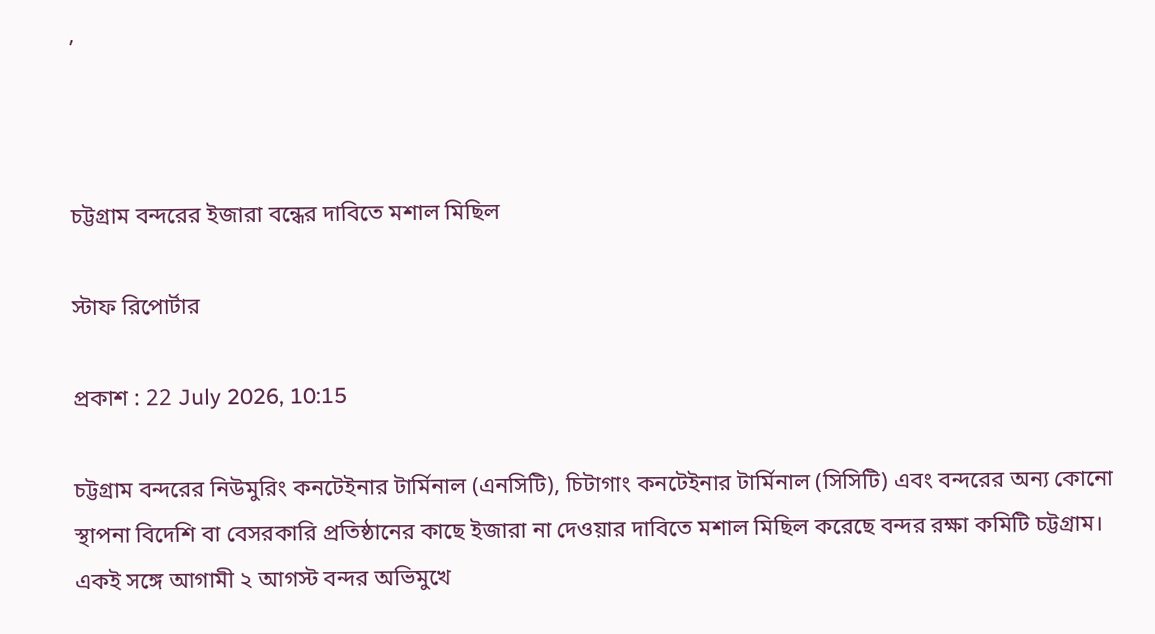,



চট্টগ্রাম বন্দরের ইজারা বন্ধের দাবিতে মশাল মিছিল

স্টাফ রিপোর্টার

প্রকাশ : 22 July 2026, 10:15

চট্টগ্রাম বন্দরের নিউমুরিং কনটেইনার টার্মিনাল (এনসিটি), চিটাগাং কনটেইনার টার্মিনাল (সিসিটি) এবং বন্দরের অন্য কোনো স্থাপনা বিদেশি বা বেসরকারি প্রতিষ্ঠানের কাছে ইজারা না দেওয়ার দাবিতে মশাল মিছিল করেছে বন্দর রক্ষা কমিটি চট্টগ্রাম। একই সঙ্গে আগামী ২ আগস্ট বন্দর অভিমুখে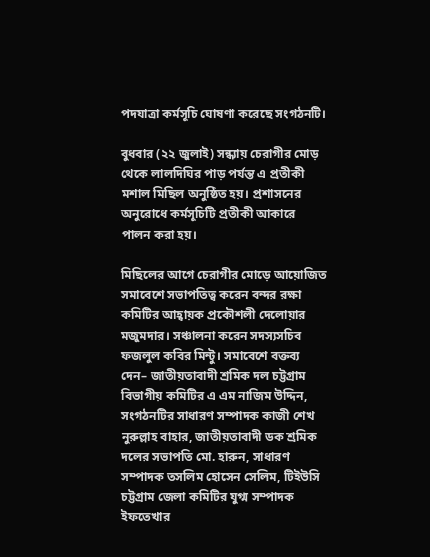পদযাত্রা কর্মসূচি ঘোষণা করেছে সংগঠনটি।

বুধবার (২২ জুলাই) সন্ধ্যায় চেরাগীর মোড় থেকে লালদিঘির পাড় পর্যন্ত এ প্রতীকী মশাল মিছিল অনুষ্ঠিত হয়। প্রশাসনের অনুরোধে কর্মসূচিটি প্রতীকী আকারে পালন করা হয়।

মিছিলের আগে চেরাগীর মোড়ে আয়োজিত সমাবেশে সভাপতিত্ব করেন বন্দর রক্ষা কমিটির আহ্বায়ক প্রকৌশলী দেলোয়ার মজুমদার। সঞ্চালনা করেন সদস্যসচিব ফজলুল কবির মিন্টু। সমাবেশে বক্তব্য দেন– জাতীয়তাবাদী শ্রমিক দল চট্টগ্রাম বিভাগীয় কমিটির এ এম নাজিম উদ্দিন, সংগঠনটির সাধারণ সম্পাদক কাজী শেখ নুরুল্লাহ বাহার, জাতীয়তাবাদী ডক শ্রমিক দলের সভাপতি মো. হারুন, সাধারণ সম্পাদক তসলিম হোসেন সেলিম, টিইউসি চট্টগ্রাম জেলা কমিটির যুগ্ম সম্পাদক ইফতেখার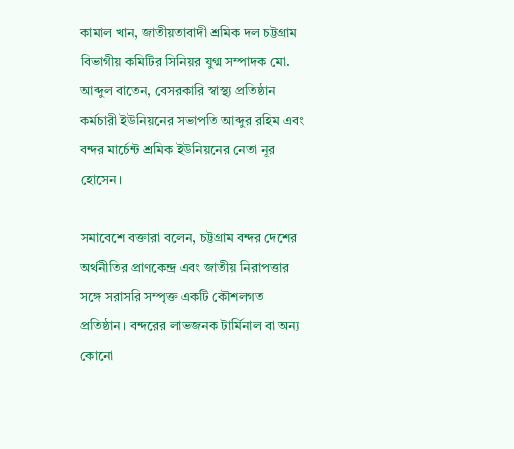কামাল খান, জাতীয়তাবাদী শ্রমিক দল চট্টগ্রাম বিভাগীয় কমিটির সিনিয়র যুগ্ম সম্পাদক মো. আব্দুল বাতেন, বেসরকারি স্বাস্থ্য প্রতিষ্ঠান কর্মচারী ইউনিয়নের সভাপতি আব্দুর রহিম এবং বন্দর মার্চেন্ট শ্রমিক ইউনিয়নের নেতা নূর হোসেন।

সমাবেশে বক্তারা বলেন, চট্টগ্রাম বন্দর দেশের অর্থনীতির প্রাণকেন্দ্র এবং জাতীয় নিরাপত্তার সঙ্গে সরাসরি সম্পৃক্ত একটি কৌশলগত প্রতিষ্ঠান। বন্দরের লাভজনক টার্মিনাল বা অন্য কোনো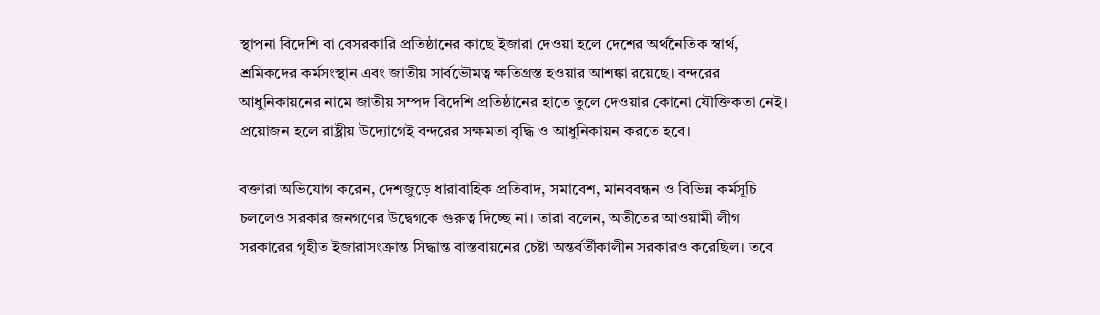স্থাপনা বিদেশি বা বেসরকারি প্রতিষ্ঠানের কাছে ইজারা দেওয়া হলে দেশের অর্থনৈতিক স্বার্থ, শ্রমিকদের কর্মসংস্থান এবং জাতীয় সার্বভৌমত্ব ক্ষতিগ্রস্ত হওয়ার আশঙ্কা রয়েছে। বন্দরের আধুনিকায়নের নামে জাতীয় সম্পদ বিদেশি প্রতিষ্ঠানের হাতে তুলে দেওয়ার কোনো যৌক্তিকতা নেই। প্রয়োজন হলে রাষ্ট্রীয় উদ্যোগেই বন্দরের সক্ষমতা বৃদ্ধি ও আধুনিকায়ন করতে হবে।

বক্তারা অভিযোগ করেন, দেশজুড়ে ধারাবাহিক প্রতিবাদ, সমাবেশ, মানববন্ধন ও বিভিন্ন কর্মসূচি চললেও সরকার জনগণের উদ্বেগকে গুরুত্ব দিচ্ছে না। তারা বলেন, অতীতের আওয়ামী লীগ সরকারের গৃহীত ইজারাসংক্রান্ত সিদ্ধান্ত বাস্তবায়নের চেষ্টা অন্তর্বর্তীকালীন সরকারও করেছিল। তবে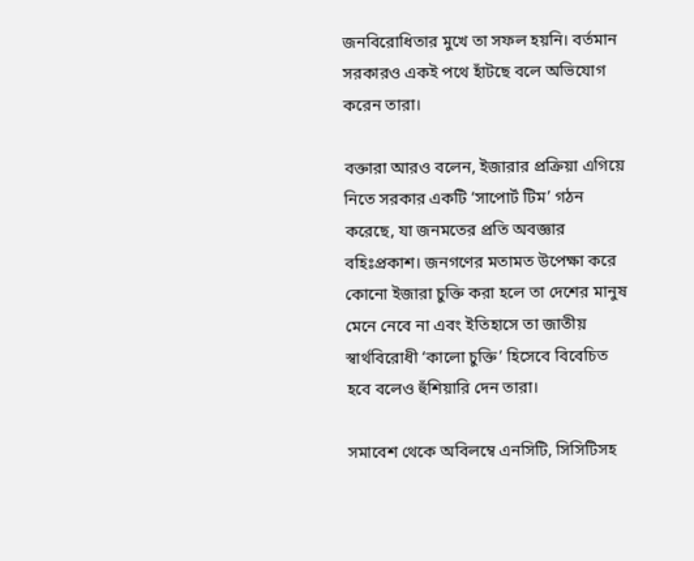জনবিরোধিতার মুখে তা সফল হয়নি। বর্তমান সরকারও একই পথে হাঁটছে বলে অভিযোগ করেন তারা।

বক্তারা আরও বলেন, ইজারার প্রক্রিয়া এগিয়ে নিতে সরকার একটি ‘সাপোর্ট টিম’ গঠন করেছে, যা জনমতের প্রতি অবজ্ঞার বহিঃপ্রকাশ। জনগণের মতামত উপেক্ষা করে কোনো ইজারা চুক্তি করা হলে তা দেশের মানুষ মেনে নেবে না এবং ইতিহাসে তা জাতীয় স্বার্থবিরোধী ‘কালো চুক্তি’ হিসেবে বিবেচিত হবে বলেও হুঁশিয়ারি দেন তারা।

সমাবেশ থেকে অবিলম্বে এনসিটি, সিসিটিসহ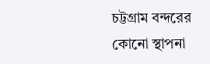চট্টগ্রাম বন্দরের কোনো স্থাপনা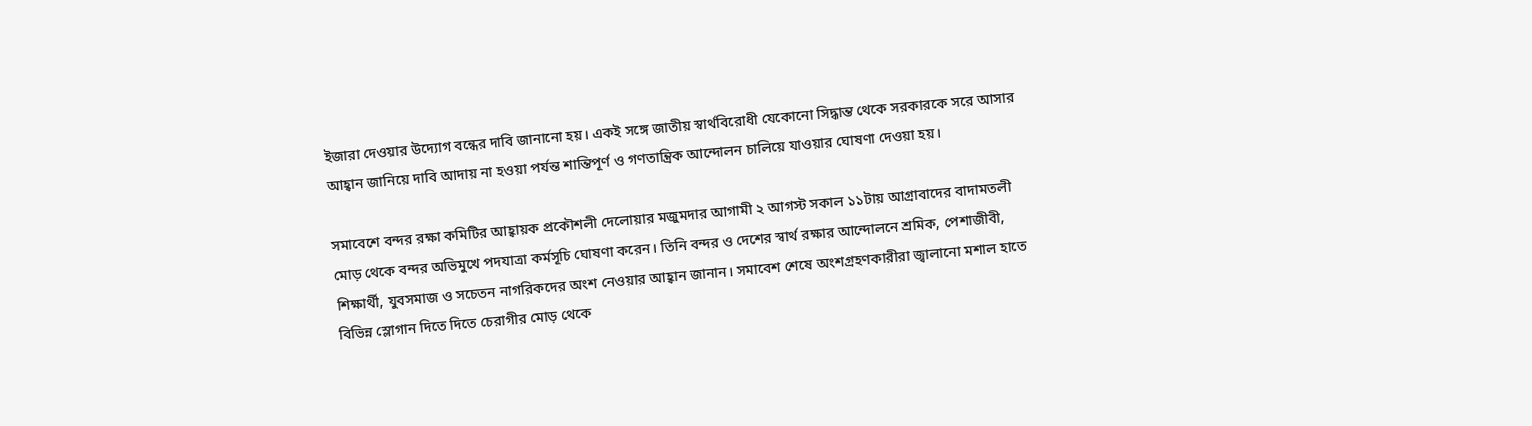ইজারা দেওয়ার উদ্যোগ বন্ধের দাবি জানানো হয়। একই সঙ্গে জাতীয় স্বার্থবিরোধী যেকোনো সিদ্ধান্ত থেকে সরকারকে সরে আসার আহ্বান জানিয়ে দাবি আদায় না হওয়া পর্যন্ত শান্তিপূর্ণ ও গণতান্ত্রিক আন্দোলন চালিয়ে যাওয়ার ঘোষণা দেওয়া হয়।

সমাবেশে বন্দর রক্ষা কমিটির আহ্বায়ক প্রকৌশলী দেলোয়ার মজুমদার আগামী ২ আগস্ট সকাল ১১টায় আগ্রাবাদের বাদামতলী মোড় থেকে বন্দর অভিমুখে পদযাত্রা কর্মসূচি ঘোষণা করেন। তিনি বন্দর ও দেশের স্বার্থ রক্ষার আন্দোলনে শ্রমিক, পেশাজীবী, শিক্ষার্থী, যুবসমাজ ও সচেতন নাগরিকদের অংশ নেওয়ার আহ্বান জানান। সমাবেশ শেষে অংশগ্রহণকারীরা জ্বালানো মশাল হাতে বিভিন্ন স্লোগান দিতে দিতে চেরাগীর মোড় থেকে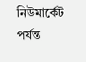নিউমার্কেট পর্যন্ত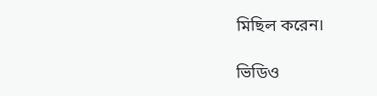মিছিল করেন।

ভিডিও